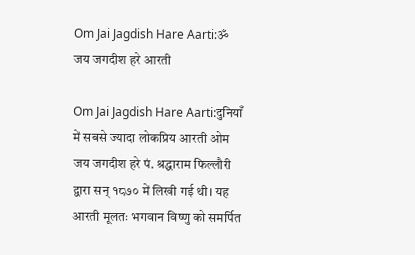Om Jai Jagdish Hare Aarti:ॐ जय जगदीश हरे आरती

Om Jai Jagdish Hare Aarti:दुनियाँ में सबसे ज्यादा लोकप्रिय आरती ओम जय जगदीश हरे पं. श्रद्धाराम फिल्लौरी द्वारा सन् १८७० में लिखी गई थी। यह आरती मूलतः भगवान विष्णु को समर्पित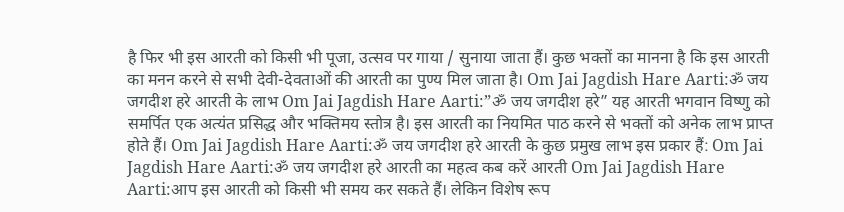है फिर भी इस आरती को किसी भी पूजा, उत्सव पर गाया / सुनाया जाता हैं। कुछ भक्तों का मानना है कि इस आरती का मनन करने से सभी देवी-देवताओं की आरती का पुण्य मिल जाता है। Om Jai Jagdish Hare Aarti:ॐ जय जगदीश हरे आरती के लाभ Om Jai Jagdish Hare Aarti:”ॐ जय जगदीश हरे” यह आरती भगवान विष्णु को समर्पित एक अत्यंत प्रसिद्ध और भक्तिमय स्तोत्र है। इस आरती का नियमित पाठ करने से भक्तों को अनेक लाभ प्राप्त होते हैं। Om Jai Jagdish Hare Aarti:ॐ जय जगदीश हरे आरती के कुछ प्रमुख लाभ इस प्रकार हैं: Om Jai Jagdish Hare Aarti:ॐ जय जगदीश हरे आरती का महत्व कब करें आरती Om Jai Jagdish Hare Aarti:आप इस आरती को किसी भी समय कर सकते हैं। लेकिन विशेष रूप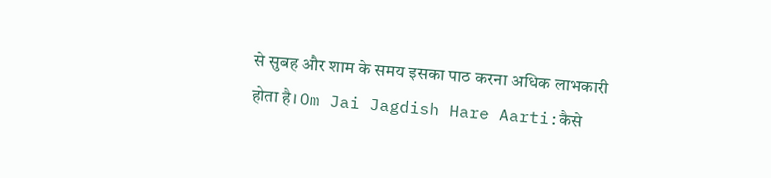से सुबह और शाम के समय इसका पाठ करना अधिक लाभकारी होता है। Om Jai Jagdish Hare Aarti:कैसे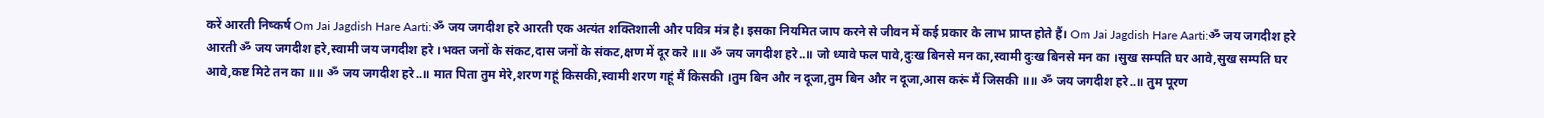करें आरती निष्कर्ष Om Jai Jagdish Hare Aarti:ॐ जय जगदीश हरे आरती एक अत्यंत शक्तिशाली और पवित्र मंत्र है। इसका नियमित जाप करने से जीवन में कई प्रकार के लाभ प्राप्त होते हैं। Om Jai Jagdish Hare Aarti:ॐ जय जगदीश हरे आरती ॐ जय जगदीश हरे,स्वामी जय जगदीश हरे ।भक्त जनों के संकट,दास जनों के संकट,क्षण में दूर करे ॥॥ ॐ जय जगदीश हरे..॥ जो ध्यावे फल पावे,दुःख बिनसे मन का,स्वामी दुःख बिनसे मन का ।सुख सम्पति घर आवे,सुख सम्पति घर आवे,कष्ट मिटे तन का ॥॥ ॐ जय जगदीश हरे..॥ मात पिता तुम मेरे,शरण गहूं किसकी,स्वामी शरण गहूं मैं किसकी ।तुम बिन और न दूजा,तुम बिन और न दूजा,आस करूं मैं जिसकी ॥॥ ॐ जय जगदीश हरे..॥ तुम पूरण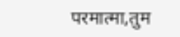परमात्मा,तुम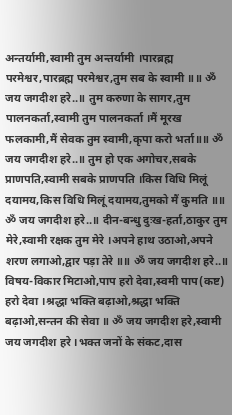अन्तर्यामी,स्वामी तुम अन्तर्यामी ।पारब्रह्म परमेश्वर,पारब्रह्म परमेश्वर,तुम सब के स्वामी ॥॥ ॐ जय जगदीश हरे..॥ तुम करुणा के सागर,तुम पालनकर्ता,स्वामी तुम पालनकर्ता ।मैं मूरख फलकामी,मैं सेवक तुम स्वामी,कृपा करो भर्ता॥॥ ॐ जय जगदीश हरे..॥ तुम हो एक अगोचर,सबके प्राणपति,स्वामी सबके प्राणपति ।किस विधि मिलूं दयामय,किस विधि मिलूं दयामय,तुमको मैं कुमति ॥॥ ॐ जय जगदीश हरे..॥ दीन-बन्धु दुःख-हर्ता,ठाकुर तुम मेरे,स्वामी रक्षक तुम मेरे ।अपने हाथ उठाओ,अपने शरण लगाओ,द्वार पड़ा तेरे ॥॥ ॐ जय जगदीश हरे..॥ विषय-विकार मिटाओ,पाप हरो देवा,स्वमी पाप(कष्ट) हरो देवा ।श्रद्धा भक्ति बढ़ाओ,श्रद्धा भक्ति बढ़ाओ,सन्तन की सेवा ॥ ॐ जय जगदीश हरे,स्वामी जय जगदीश हरे ।भक्त जनों के संकट,दास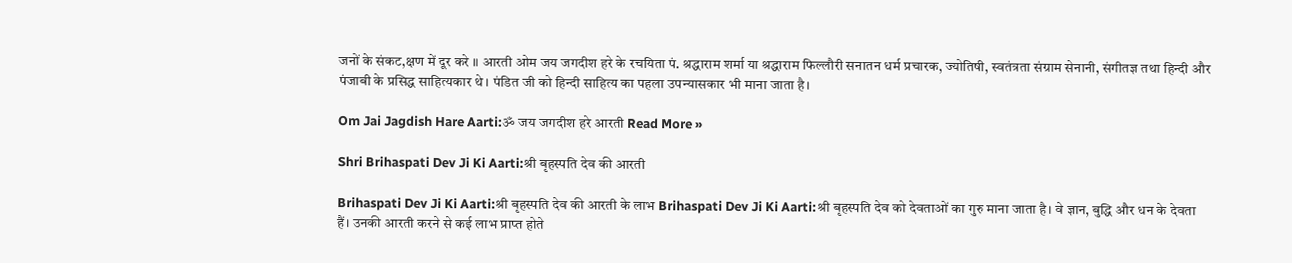जनों के संकट,क्षण में दूर करे ॥ आरती ओम जय जगदीश हरे के रचयिता पं. श्रद्धाराम शर्मा या श्रद्धाराम फिल्लौरी सनातन धर्म प्रचारक, ज्योतिषी, स्वतंत्रता संग्राम सेनानी, संगीतज्ञ तथा हिन्दी और पंजाबी के प्रसिद्ध साहित्यकार थे। पंडित जी को हिन्दी साहित्य का पहला उपन्यासकार भी माना जाता है।

Om Jai Jagdish Hare Aarti:ॐ जय जगदीश हरे आरती Read More »

Shri Brihaspati Dev Ji Ki Aarti:श्री बृहस्पति देव की आरती

Brihaspati Dev Ji Ki Aarti:श्री बृहस्पति देव की आरती के लाभ Brihaspati Dev Ji Ki Aarti:श्री बृहस्पति देव को देवताओं का गुरु माना जाता है। वे ज्ञान, बुद्धि और धन के देवता हैं। उनकी आरती करने से कई लाभ प्राप्त होते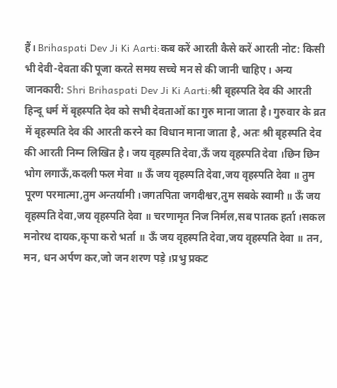हैं। Brihaspati Dev Ji Ki Aarti:कब करें आरती कैसे करें आरती नोट: किसी भी देवी-देवता की पूजा करते समय सच्चे मन से की जानी चाहिए। अन्य जानकारी: Shri Brihaspati Dev Ji Ki Aarti:श्री बृहस्पति देव की आरती हिन्दू धर्म में बृहस्पति देव को सभी देवताओं का गुरु माना जाता है। गुरुवार के व्रत में बृहस्पति देव की आरती करने का विधान माना जाता है, अतः श्री बृहस्पति देव की आरती निम्न लिखित है। जय वृहस्पति देवा,ऊँ जय वृहस्पति देवा ।छिन छिन भोग लगा‌ऊँ,कदली फल मेवा ॥ ऊँ जय वृहस्पति देवा,जय वृहस्पति देवा ॥ तुम पूरण परमात्मा,तुम अन्तर्यामी ।जगतपिता जगदीश्वर,तुम सबके स्वामी ॥ ऊँ जय वृहस्पति देवा,जय वृहस्पति देवा ॥ चरणामृत निज निर्मल,सब पातक हर्ता ।सकल मनोरथ दायक,कृपा करो भर्ता ॥ ऊँ जय वृहस्पति देवा,जय वृहस्पति देवा ॥ तन, मन, धन अर्पण कर,जो जन शरण पड़े ।प्रभु प्रकट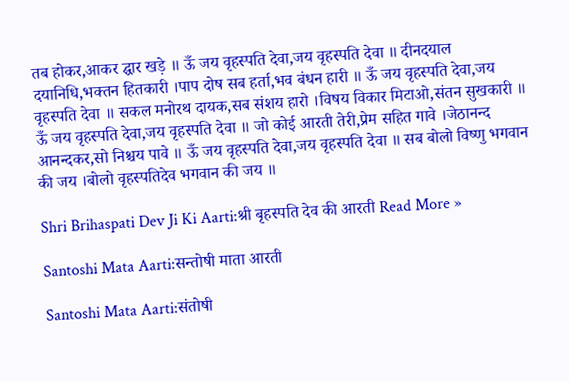तब होकर,आकर द्घार खड़े ॥ ऊँ जय वृहस्पति देवा,जय वृहस्पति देवा ॥ दीनदयाल दयानिधि,भक्तन हितकारी ।पाप दोष सब हर्ता,भव बंधन हारी ॥ ऊँ जय वृहस्पति देवा,जय वृहस्पति देवा ॥ सकल मनोरथ दायक,सब संशय हारो ।विषय विकार मिटा‌ओ,संतन सुखकारी ॥ ऊँ जय वृहस्पति देवा,जय वृहस्पति देवा ॥ जो को‌ई आरती तेरी,प्रेम सहित गावे ।जेठानन्द आनन्दकर,सो निश्चय पावे ॥ ऊँ जय वृहस्पति देवा,जय वृहस्पति देवा ॥ सब बोलो विष्णु भगवान की जय ।बोलो वृहस्पतिदेव भगवान की जय ॥

Shri Brihaspati Dev Ji Ki Aarti:श्री बृहस्पति देव की आरती Read More »

Santoshi Mata Aarti:सन्तोषी माता आरती

Santoshi Mata Aarti:संतोषी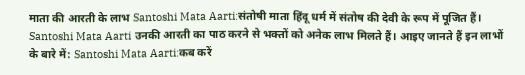माता की आरती के लाभ Santoshi Mata Aarti:संतोषी माता हिंदू धर्म में संतोष की देवी के रूप में पूजित हैं। Santoshi Mata Aarti उनकी आरती का पाठ करने से भक्तों को अनेक लाभ मिलते हैं। आइए जानते हैं इन लाभों के बारे में: Santoshi Mata Aarti:कब करें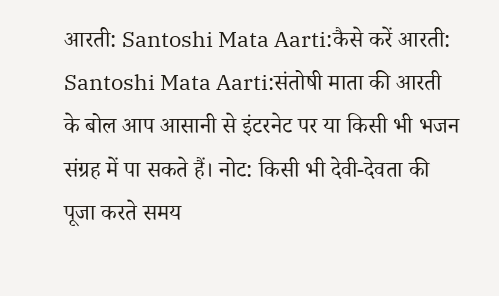आरती: Santoshi Mata Aarti:कैसे करें आरती: Santoshi Mata Aarti:संतोषी माता की आरती के बोल आप आसानी से इंटरनेट पर या किसी भी भजन संग्रह में पा सकते हैं। नोट: किसी भी देवी-देवता की पूजा करते समय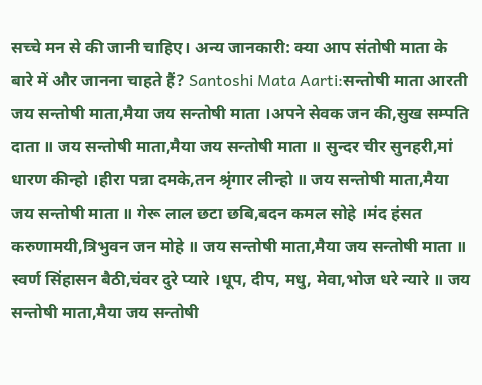सच्चे मन से की जानी चाहिए। अन्य जानकारी: क्या आप संतोषी माता के बारे में और जानना चाहते हैं? Santoshi Mata Aarti:सन्तोषी माता आरती जय सन्तोषी माता,मैया जय सन्तोषी माता ।अपने सेवक जन की,सुख सम्पति दाता ॥ जय सन्तोषी माता,मैया जय सन्तोषी माता ॥ सुन्दर चीर सुनहरी,मां धारण कीन्हो ।हीरा पन्ना दमके,तन श्रृंगार लीन्हो ॥ जय सन्तोषी माता,मैया जय सन्तोषी माता ॥ गेरू लाल छटा छबि,बदन कमल सोहे ।मंद हंसत करुणामयी,त्रिभुवन जन मोहे ॥ जय सन्तोषी माता,मैया जय सन्तोषी माता ॥ स्वर्ण सिंहासन बैठी,चंवर दुरे प्यारे ।धूप, दीप, मधु, मेवा,भोज धरे न्यारे ॥ जय सन्तोषी माता,मैया जय सन्तोषी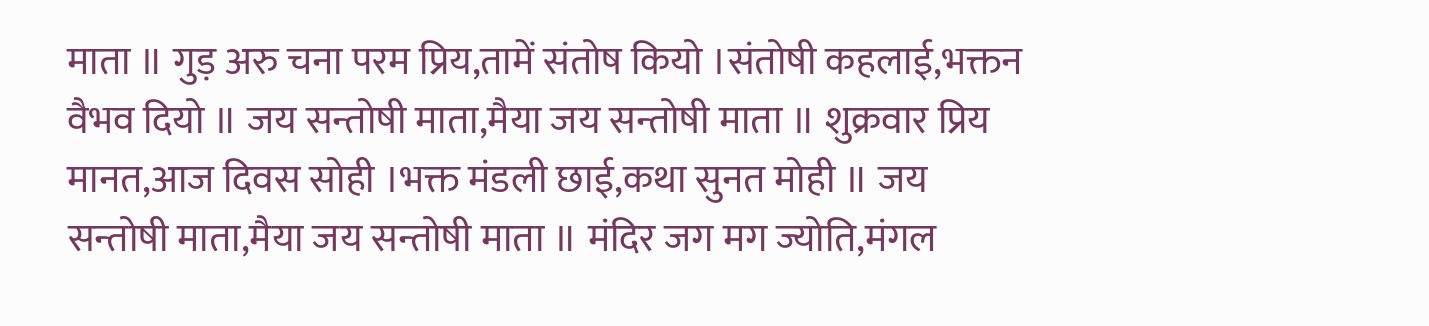माता ॥ गुड़ अरु चना परम प्रिय,तामें संतोष कियो ।संतोषी कहलाई,भक्तन वैभव दियो ॥ जय सन्तोषी माता,मैया जय सन्तोषी माता ॥ शुक्रवार प्रिय मानत,आज दिवस सोही ।भक्त मंडली छाई,कथा सुनत मोही ॥ जय सन्तोषी माता,मैया जय सन्तोषी माता ॥ मंदिर जग मग ज्योति,मंगल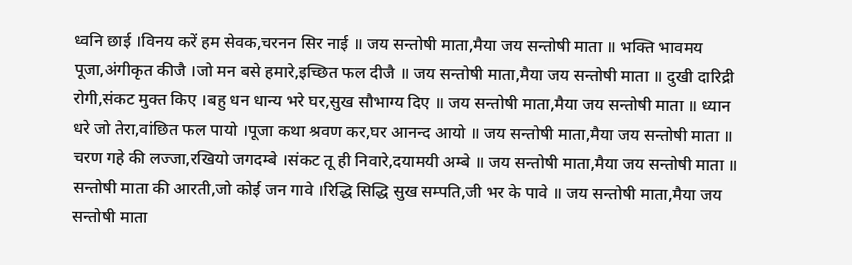ध्वनि छाई ।विनय करें हम सेवक,चरनन सिर नाई ॥ जय सन्तोषी माता,मैया जय सन्तोषी माता ॥ भक्ति भावमय पूजा,अंगीकृत कीजै ।जो मन बसे हमारे,इच्छित फल दीजै ॥ जय सन्तोषी माता,मैया जय सन्तोषी माता ॥ दुखी दारिद्री रोगी,संकट मुक्त किए ।बहु धन धान्य भरे घर,सुख सौभाग्य दिए ॥ जय सन्तोषी माता,मैया जय सन्तोषी माता ॥ ध्यान धरे जो तेरा,वांछित फल पायो ।पूजा कथा श्रवण कर,घर आनन्द आयो ॥ जय सन्तोषी माता,मैया जय सन्तोषी माता ॥ चरण गहे की लज्जा,रखियो जगदम्बे ।संकट तू ही निवारे,दयामयी अम्बे ॥ जय सन्तोषी माता,मैया जय सन्तोषी माता ॥ सन्तोषी माता की आरती,जो कोई जन गावे ।रिद्धि सिद्धि सुख सम्पति,जी भर के पावे ॥ जय सन्तोषी माता,मैया जय सन्तोषी माता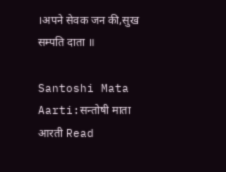।अपने सेवक जन की,सुख सम्पति दाता ॥

Santoshi Mata Aarti:सन्तोषी माता आरती Read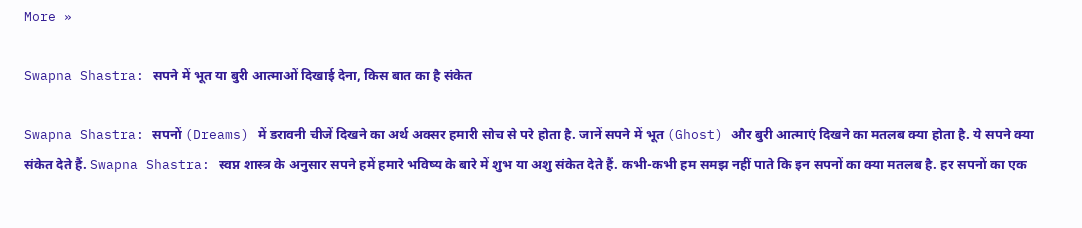More »

Swapna Shastra: सपने में भूत या बुरी आत्माओं दिखाई देना, किस बात का है संकेत

Swapna Shastra: सपनों (Dreams) में डरावनी चीजें दिखने का अर्थ अक्सर हमारी सोच से परे होता है. जानें सपने में भूत (Ghost) और बुरी आत्माएं दिखने का मतलब क्या होता है. ये सपने क्या संकेत देते हैं. Swapna Shastra: स्वप्न शास्त्र के अनुसार सपने हमें हमारे भविष्य के बारे में शुभ या अशु संकेत देते हैं. कभी-कभी हम समझ नहीं पाते कि इन सपनों का क्या मतलब है. हर सपनों का एक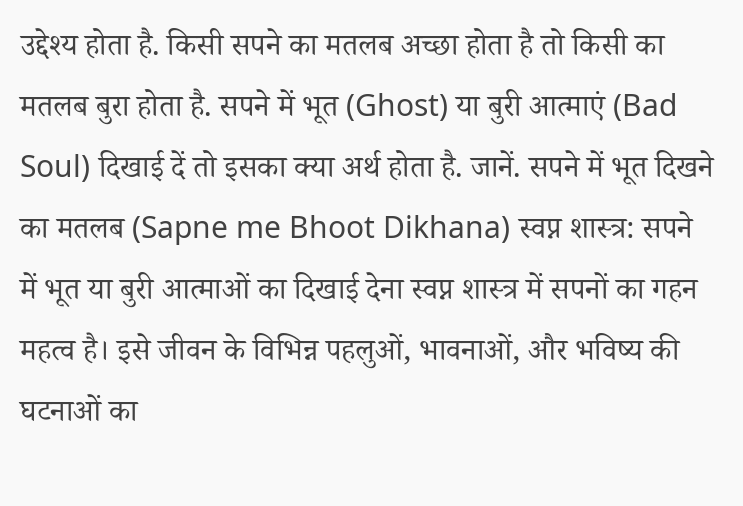उद्देश्य होता है. किसी सपने का मतलब अच्छा होता है तो किसी का मतलब बुरा होता है. सपने में भूत (Ghost) या बुरी आत्माएं (Bad Soul) दिखाई दें तो इसका क्या अर्थ होता है. जानें. सपने में भूत दिखने का मतलब (Sapne me Bhoot Dikhana) स्वप्न शास्त्र: सपने में भूत या बुरी आत्माओं का दिखाई देना स्वप्न शास्त्र में सपनों का गहन महत्व है। इसे जीवन के विभिन्न पहलुओं, भावनाओं, और भविष्य की घटनाओं का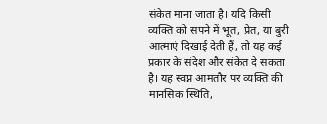संकेत माना जाता है। यदि किसी व्यक्ति को सपने में भूत, प्रेत, या बुरी आत्माएं दिखाई देती हैं, तो यह कई प्रकार के संदेश और संकेत दे सकता है। यह स्वप्न आमतौर पर व्यक्ति की मानसिक स्थिति,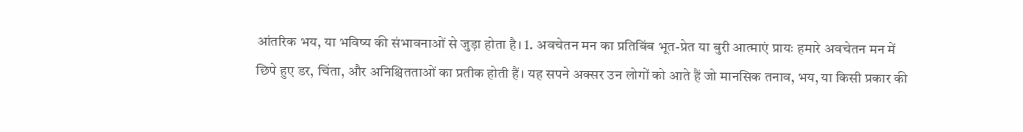आंतरिक भय, या भविष्य की संभावनाओं से जुड़ा होता है। 1. अवचेतन मन का प्रतिबिंब भूत-प्रेत या बुरी आत्माएं प्रायः हमारे अवचेतन मन में छिपे हुए डर, चिंता, और अनिश्चितताओं का प्रतीक होती हैं। यह सपने अक्सर उन लोगों को आते हैं जो मानसिक तनाव, भय, या किसी प्रकार की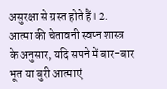असुरक्षा से ग्रस्त होते हैं। 2. आत्मा की चेतावनी स्वप्न शास्त्र के अनुसार, यदि सपने में बार-बार भूत या बुरी आत्माएं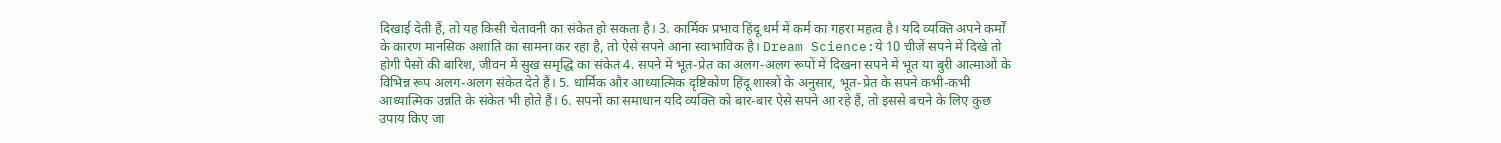दिखाई देती हैं, तो यह किसी चेतावनी का संकेत हो सकता है। 3. कार्मिक प्रभाव हिंदू धर्म में कर्म का गहरा महत्व है। यदि व्यक्ति अपने कर्मों के कारण मानसिक अशांति का सामना कर रहा है, तो ऐसे सपने आना स्वाभाविक है। Dream Science:ये 10 चीजें सपने में दिखे तो होगी पैसों की बारिश, जीवन में सुख समृद्धि का संकेत 4. सपने में भूत-प्रेत का अलग-अलग रूपों में दिखना सपने में भूत या बुरी आत्माओं के विभिन्न रूप अलग-अलग संकेत देते हैं। 5. धार्मिक और आध्यात्मिक दृष्टिकोण हिंदू शास्त्रों के अनुसार, भूत-प्रेत के सपने कभी-कभी आध्यात्मिक उन्नति के संकेत भी होते हैं। 6. सपनों का समाधान यदि व्यक्ति को बार-बार ऐसे सपने आ रहे हैं, तो इससे बचने के लिए कुछ उपाय किए जा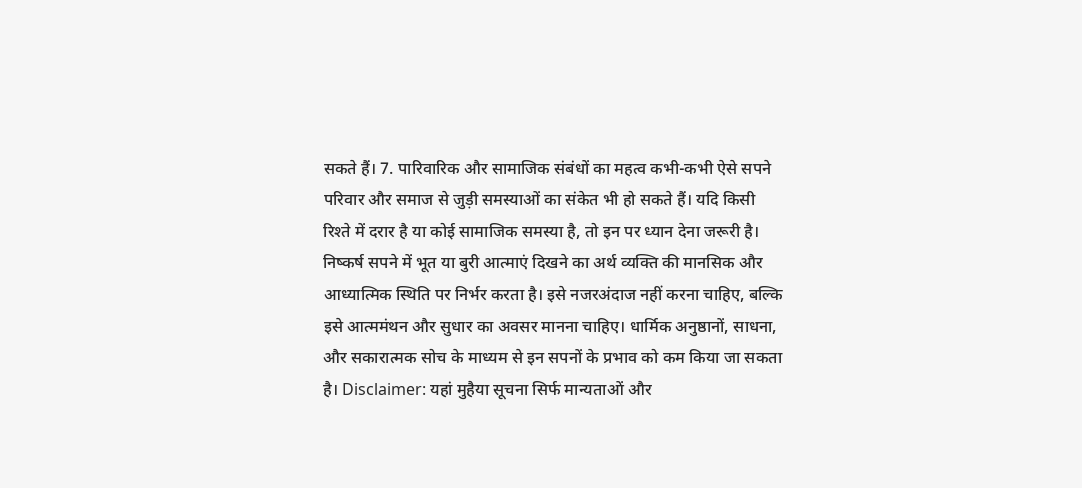सकते हैं। 7. पारिवारिक और सामाजिक संबंधों का महत्व कभी-कभी ऐसे सपने परिवार और समाज से जुड़ी समस्याओं का संकेत भी हो सकते हैं। यदि किसी रिश्ते में दरार है या कोई सामाजिक समस्या है, तो इन पर ध्यान देना जरूरी है। निष्कर्ष सपने में भूत या बुरी आत्माएं दिखने का अर्थ व्यक्ति की मानसिक और आध्यात्मिक स्थिति पर निर्भर करता है। इसे नजरअंदाज नहीं करना चाहिए, बल्कि इसे आत्ममंथन और सुधार का अवसर मानना चाहिए। धार्मिक अनुष्ठानों, साधना, और सकारात्मक सोच के माध्यम से इन सपनों के प्रभाव को कम किया जा सकता है। Disclaimer: यहां मुहैया सूचना सिर्फ मान्यताओं और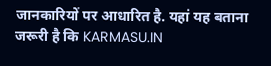जानकारियों पर आधारित है. यहां यह बताना जरूरी है कि KARMASU.IN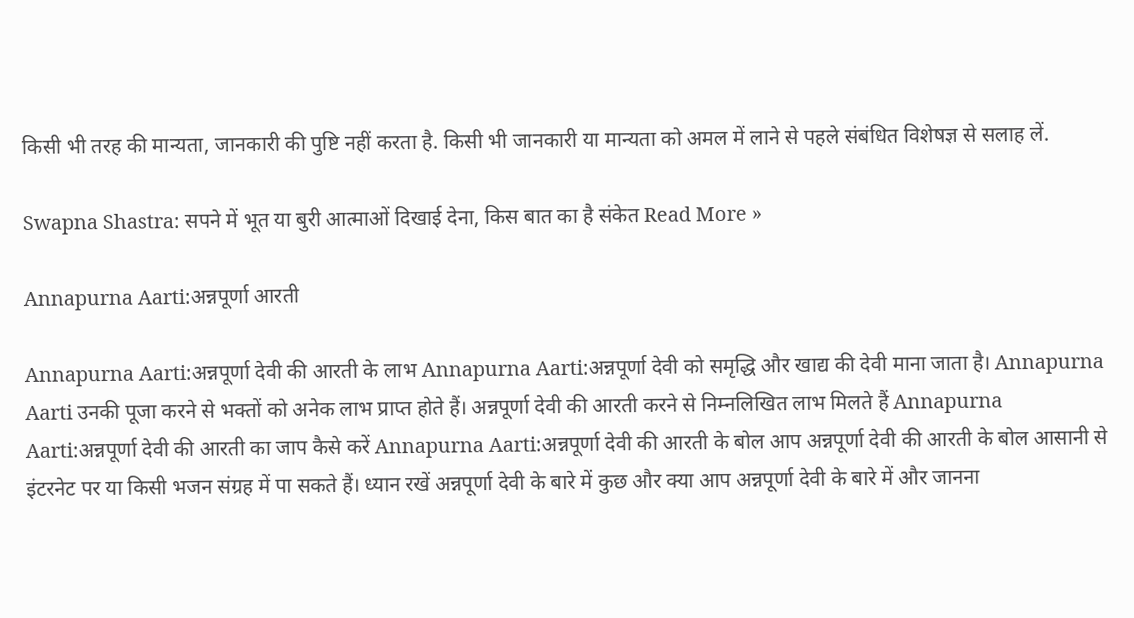किसी भी तरह की मान्यता, जानकारी की पुष्टि नहीं करता है. किसी भी जानकारी या मान्यता को अमल में लाने से पहले संबंधित विशेषज्ञ से सलाह लें.

Swapna Shastra: सपने में भूत या बुरी आत्माओं दिखाई देना, किस बात का है संकेत Read More »

Annapurna Aarti:अन्नपूर्णा आरती

Annapurna Aarti:अन्नपूर्णा देवी की आरती के लाभ Annapurna Aarti:अन्नपूर्णा देवी को समृद्धि और खाद्य की देवी माना जाता है। Annapurna Aarti उनकी पूजा करने से भक्तों को अनेक लाभ प्राप्त होते हैं। अन्नपूर्णा देवी की आरती करने से निम्नलिखित लाभ मिलते हैं Annapurna Aarti:अन्नपूर्णा देवी की आरती का जाप कैसे करें Annapurna Aarti:अन्नपूर्णा देवी की आरती के बोल आप अन्नपूर्णा देवी की आरती के बोल आसानी से इंटरनेट पर या किसी भजन संग्रह में पा सकते हैं। ध्यान रखें अन्नपूर्णा देवी के बारे में कुछ और क्या आप अन्नपूर्णा देवी के बारे में और जानना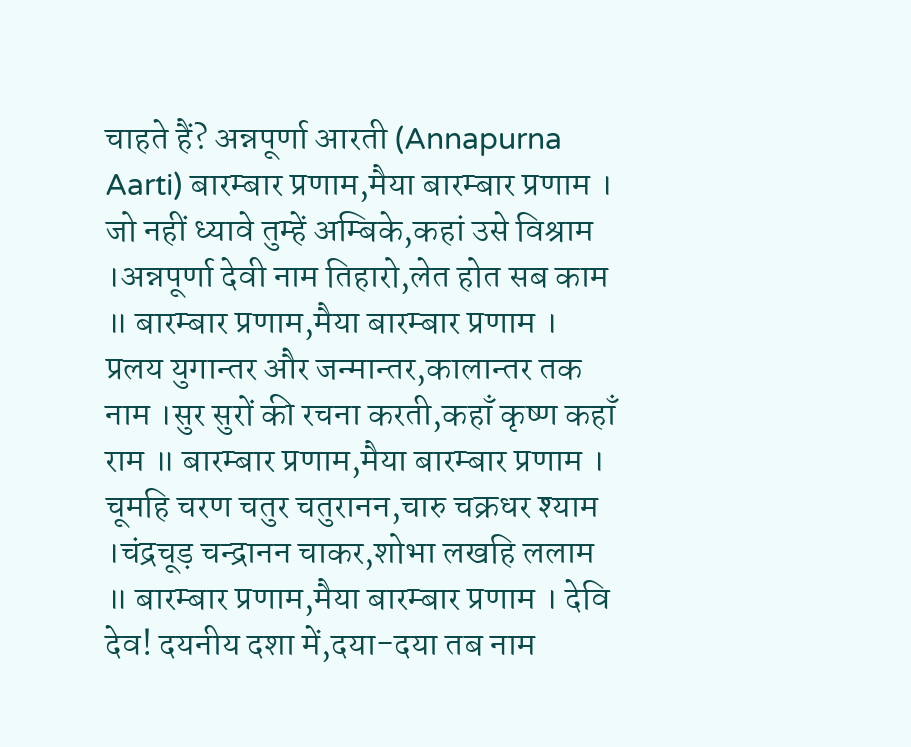चाहते हैं? अन्नपूर्णा आरती (Annapurna Aarti) बारम्बार प्रणाम,मैया बारम्बार प्रणाम । जो नहीं ध्यावे तुम्हें अम्बिके,कहां उसे विश्राम ।अन्नपूर्णा देवी नाम तिहारो,लेत होत सब काम ॥ बारम्बार प्रणाम,मैया बारम्बार प्रणाम । प्रलय युगान्तर और जन्मान्तर,कालान्तर तक नाम ।सुर सुरों की रचना करती,कहाँ कृष्ण कहाँ राम ॥ बारम्बार प्रणाम,मैया बारम्बार प्रणाम । चूमहि चरण चतुर चतुरानन,चारु चक्रधर श्याम ।चंद्रचूड़ चन्द्रानन चाकर,शोभा लखहि ललाम ॥ बारम्बार प्रणाम,मैया बारम्बार प्रणाम । देवि देव! दयनीय दशा में,दया-दया तब नाम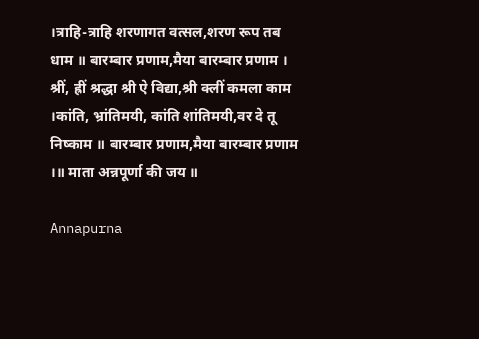।त्राहि-त्राहि शरणागत वत्सल,शरण रूप तब धाम ॥ बारम्बार प्रणाम,मैया बारम्बार प्रणाम । श्रीं, ह्रीं श्रद्धा श्री ऐ विद्या,श्री क्लीं कमला काम ।कांति, भ्रांतिमयी, कांति शांतिमयी,वर दे तू निष्काम ॥ बारम्बार प्रणाम,मैया बारम्बार प्रणाम ।॥ माता अन्नपूर्णा की जय ॥

Annapurna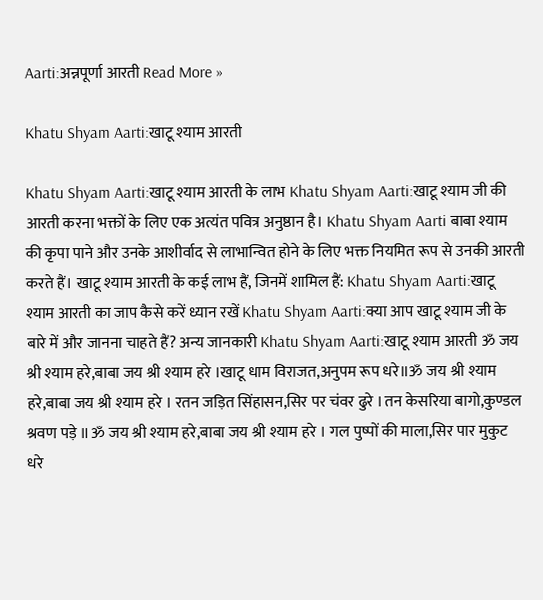Aarti:अन्नपूर्णा आरती Read More »

Khatu Shyam Aarti:खाटू श्याम आरती

Khatu Shyam Aarti:खाटू श्याम आरती के लाभ Khatu Shyam Aarti:खाटू श्याम जी की आरती करना भक्तों के लिए एक अत्यंत पवित्र अनुष्ठान है। Khatu Shyam Aarti बाबा श्याम की कृपा पाने और उनके आशीर्वाद से लाभान्वित होने के लिए भक्त नियमित रूप से उनकी आरती करते हैं। खाटू श्याम आरती के कई लाभ हैं, जिनमें शामिल हैं: Khatu Shyam Aarti:खाटू श्याम आरती का जाप कैसे करें ध्यान रखें Khatu Shyam Aarti:क्या आप खाटू श्याम जी के बारे में और जानना चाहते हैं? अन्य जानकारी Khatu Shyam Aarti:खाटू श्याम आरती ॐ जय श्री श्याम हरे,बाबा जय श्री श्याम हरे ।खाटू धाम विराजत,अनुपम रूप धरे॥ॐ जय श्री श्याम हरे,बाबा जय श्री श्याम हरे । रतन जड़ित सिंहासन,सिर पर चंवर ढुरे ।तन केसरिया बागो,कुण्डल श्रवण पड़े ॥ॐ जय श्री श्याम हरे,बाबा जय श्री श्याम हरे । गल पुष्पों की माला,सिर पार मुकुट धरे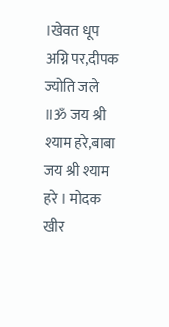।खेवत धूप अग्नि पर,दीपक ज्योति जले ॥ॐ जय श्री श्याम हरे,बाबा जय श्री श्याम हरे । मोदक खीर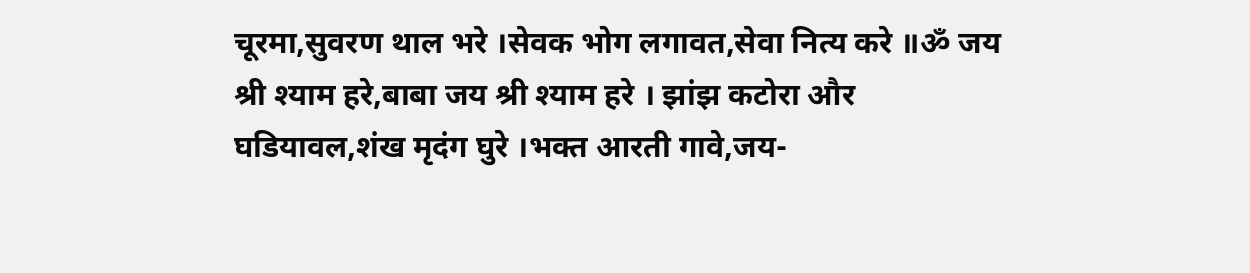चूरमा,सुवरण थाल भरे ।सेवक भोग लगावत,सेवा नित्य करे ॥ॐ जय श्री श्याम हरे,बाबा जय श्री श्याम हरे । झांझ कटोरा और घडियावल,शंख मृदंग घुरे ।भक्त आरती गावे,जय-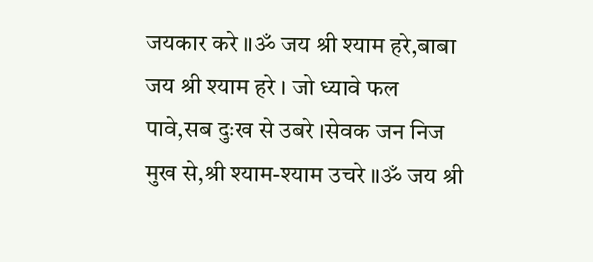जयकार करे ॥ॐ जय श्री श्याम हरे,बाबा जय श्री श्याम हरे । जो ध्यावे फल पावे,सब दुःख से उबरे ।सेवक जन निज मुख से,श्री श्याम-श्याम उचरे ॥ॐ जय श्री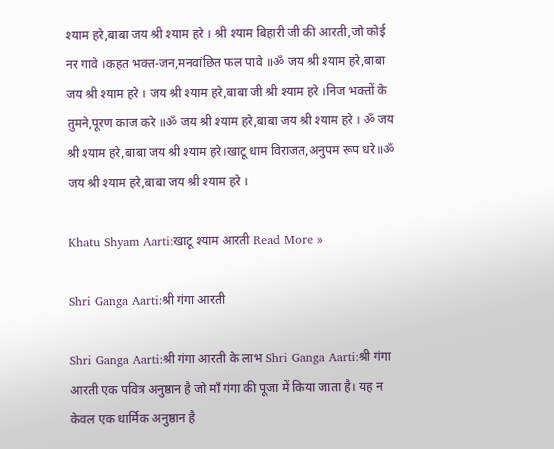श्याम हरे,बाबा जय श्री श्याम हरे । श्री श्याम बिहारी जी की आरती,जो कोई नर गावे ।कहत भक्त-जन,मनवांछित फल पावे ॥ॐ जय श्री श्याम हरे,बाबा जय श्री श्याम हरे । जय श्री श्याम हरे,बाबा जी श्री श्याम हरे ।निज भक्तों के तुमने,पूरण काज करे ॥ॐ जय श्री श्याम हरे,बाबा जय श्री श्याम हरे । ॐ जय श्री श्याम हरे,बाबा जय श्री श्याम हरे।खाटू धाम विराजत,अनुपम रूप धरे॥ॐ जय श्री श्याम हरे,बाबा जय श्री श्याम हरे ।

Khatu Shyam Aarti:खाटू श्याम आरती Read More »

Shri Ganga Aarti:श्री गंगा आरती

Shri Ganga Aarti:श्री गंगा आरती के लाभ Shri Ganga Aarti:श्री गंगा आरती एक पवित्र अनुष्ठान है जो माँ गंगा की पूजा में किया जाता है। यह न केवल एक धार्मिक अनुष्ठान है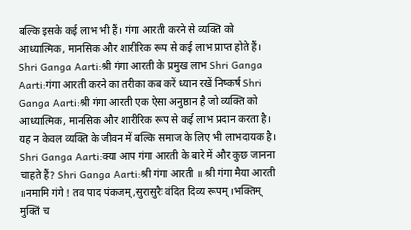बल्कि इसके कई लाभ भी हैं। गंगा आरती करने से व्यक्ति को आध्यात्मिक, मानसिक और शारीरिक रूप से कई लाभ प्राप्त होते हैं। Shri Ganga Aarti:श्री गंगा आरती के प्रमुख लाभ Shri Ganga Aarti:गंगा आरती करने का तरीका कब करें ध्यान रखें निष्कर्ष Shri Ganga Aarti:श्री गंगा आरती एक ऐसा अनुष्ठान है जो व्यक्ति को आध्यात्मिक, मानसिक और शारीरिक रूप से कई लाभ प्रदान करता है। यह न केवल व्यक्ति के जीवन में बल्कि समाज के लिए भी लाभदायक है। Shri Ganga Aarti:क्या आप गंगा आरती के बारे में और कुछ जानना चाहते हैं? Shri Ganga Aarti:श्री गंगा आरती ॥ श्री गंगा मैया आरती ॥नमामि गंगे ! तव पाद पंकजम्,सुरासुरैः वंदित दिव्य रूपम् ।भक्तिम् मुक्तिं च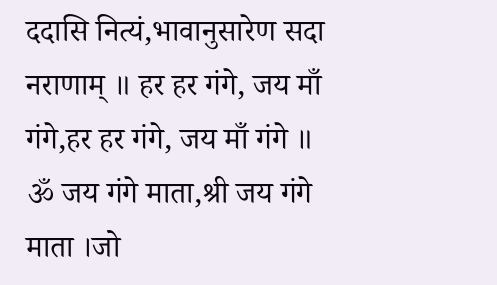ददासि नित्यं,भावानुसारेण सदा नराणाम् ॥ हर हर गंगे, जय माँ गंगे,हर हर गंगे, जय माँ गंगे ॥ ॐ जय गंगे माता,श्री जय गंगे माता ।जो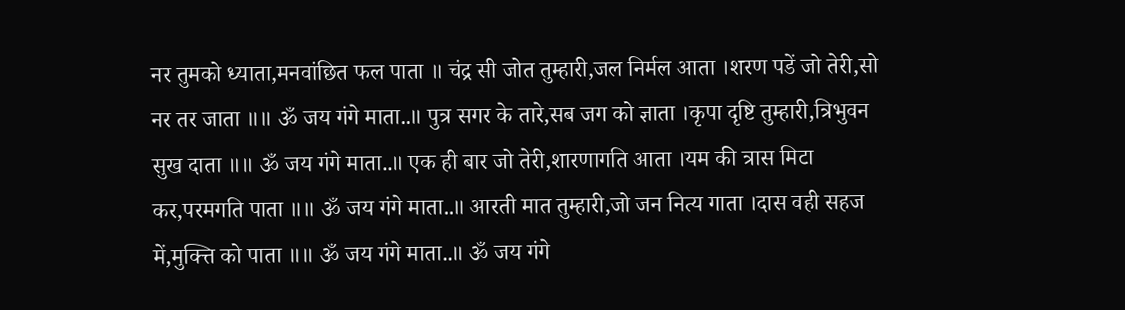नर तुमको ध्याता,मनवांछित फल पाता ॥ चंद्र सी जोत तुम्हारी,जल निर्मल आता ।शरण पडें जो तेरी,सो नर तर जाता ॥॥ ॐ जय गंगे माता..॥ पुत्र सगर के तारे,सब जग को ज्ञाता ।कृपा दृष्टि तुम्हारी,त्रिभुवन सुख दाता ॥॥ ॐ जय गंगे माता..॥ एक ही बार जो तेरी,शारणागति आता ।यम की त्रास मिटा कर,परमगति पाता ॥॥ ॐ जय गंगे माता..॥ आरती मात तुम्हारी,जो जन नित्य गाता ।दास वही सहज में,मुक्त्ति को पाता ॥॥ ॐ जय गंगे माता..॥ ॐ जय गंगे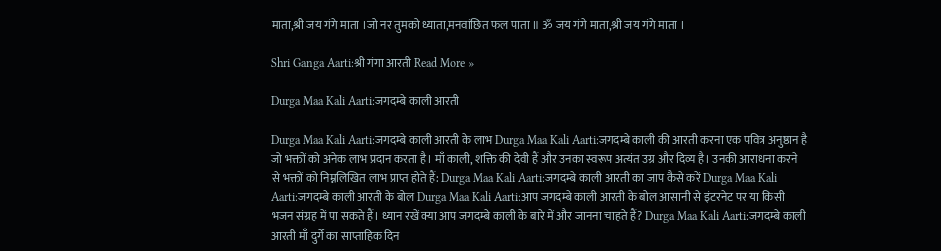माता,श्री जय गंगे माता ।जो नर तुमको ध्याता,मनवांछित फल पाता ॥ ॐ जय गंगे माता,श्री जय गंगे माता ।

Shri Ganga Aarti:श्री गंगा आरती Read More »

Durga Maa Kali Aarti:जगदम्बे काली आरती

Durga Maa Kali Aarti:जगदम्बे काली आरती के लाभ Durga Maa Kali Aarti:जगदम्बे काली की आरती करना एक पवित्र अनुष्ठान है जो भक्तों को अनेक लाभ प्रदान करता है। माँ काली, शक्ति की देवी हैं और उनका स्वरूप अत्यंत उग्र और दिव्य है। उनकी आराधना करने से भक्तों को निम्नलिखित लाभ प्राप्त होते हैं: Durga Maa Kali Aarti:जगदम्बे काली आरती का जाप कैसे करें Durga Maa Kali Aarti:जगदम्बे काली आरती के बोल Durga Maa Kali Aarti:आप जगदम्बे काली आरती के बोल आसानी से इंटरनेट पर या किसी भजन संग्रह में पा सकते हैं। ध्यान रखें क्या आप जगदम्बे काली के बारे में और जानना चाहते हैं? Durga Maa Kali Aarti:जगदम्बे काली आरती माँ दुर्गे का साप्ताहिक दिन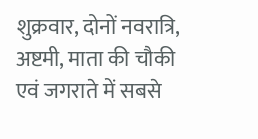शुक्रवार, दोनों नवरात्रि, अष्टमी, माता की चौकी एवं जगराते में सबसे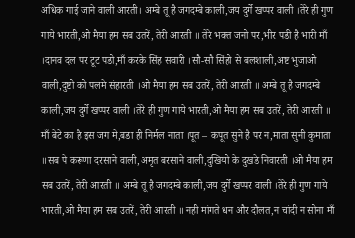अधिक गाई जाने वाली आरती। अम्बे तू है जगदम्बे काली,जय दुर्गे खप्पर वाली ।तेरे ही गुण गाये भारती,ओ मैया हम सब उतरें, तेरी आरती ॥ तेरे भक्त जनो पर,भीर पडी है भारी माँ ।दानव दल पर टूट पडो,माँ करके सिंह सवारी ।सौ-सौ सिंहो से बलशाली,अष्ट भुजाओ वाली,दुष्टो को पलमे संहारती ।ओ मैया हम सब उतरें, तेरी आरती ॥ अम्बे तू है जगदम्बे काली,जय दुर्गे खप्पर वाली ।तेरे ही गुण गाये भारती,ओ मैया हम सब उतरें, तेरी आरती ॥ माँ बेटे का है इस जग मे,बडा ही निर्मल नाता ।पूत – कपूत सुने है पर न,माता सुनी कुमाता ॥सब पे करूणा दरसाने वाली,अमृत बरसाने वाली,दुखियो के दुखडे निवारती ।ओ मैया हम सब उतरें, तेरी आरती ॥ अम्बे तू है जगदम्बे काली,जय दुर्गे खप्पर वाली ।तेरे ही गुण गाये भारती,ओ मैया हम सब उतरें, तेरी आरती ॥ नही मांगते धन और दौलत,न चांदी न सोना माँ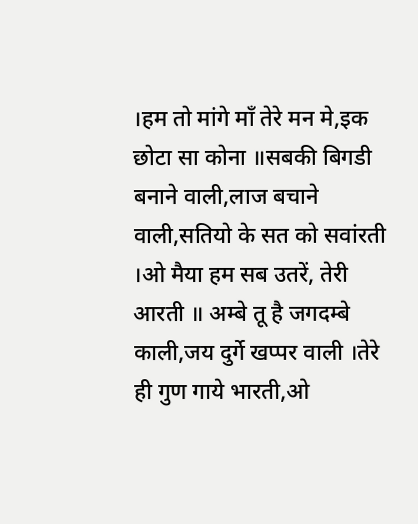।हम तो मांगे माँ तेरे मन मे,इक छोटा सा कोना ॥सबकी बिगडी बनाने वाली,लाज बचाने वाली,सतियो के सत को सवांरती ।ओ मैया हम सब उतरें, तेरी आरती ॥ अम्बे तू है जगदम्बे काली,जय दुर्गे खप्पर वाली ।तेरे ही गुण गाये भारती,ओ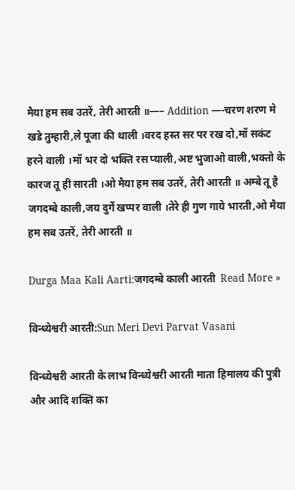मैया हम सब उतरें, तेरी आरती ॥—– Addition —-चरण शरण मे खडे तुम्हारी,ले पूजा की थाली ।वरद हस्त सर पर रख दो,मॉ सकंट हरने वाली ।मॉ भर दो भक्ति रस प्याली,अष्ट भुजाओ वाली,भक्तो के कारज तू ही सारती ।ओ मैया हम सब उतरें, तेरी आरती ॥ अम्बे तू है जगदम्बे काली,जय दुर्गे खप्पर वाली ।तेरे ही गुण गाये भारती,ओ मैया हम सब उतरें, तेरी आरती ॥

Durga Maa Kali Aarti:जगदम्बे काली आरती  Read More »

विन्ध्येश्वरी आरती:Sun Meri Devi Parvat Vasani

विन्ध्येश्वरी आरती के लाभ विन्ध्येश्वरी आरती माता हिमालय की पुत्री और आदि शक्ति का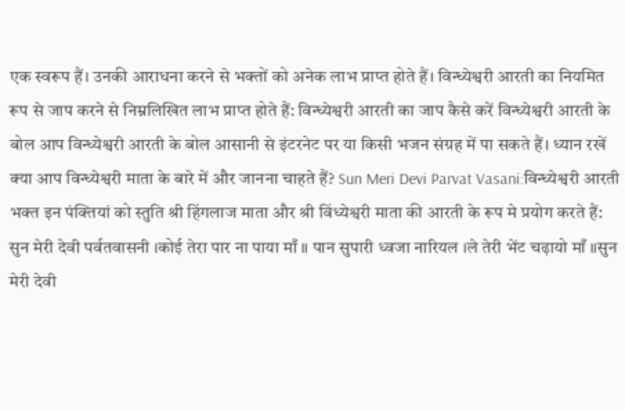एक स्वरूप हैं। उनकी आराधना करने से भक्तों को अनेक लाभ प्राप्त होते हैं। विन्ध्येश्वरी आरती का नियमित रूप से जाप करने से निम्नलिखित लाभ प्राप्त होते हैं: विन्ध्येश्वरी आरती का जाप कैसे करें विन्ध्येश्वरी आरती के बोल आप विन्ध्येश्वरी आरती के बोल आसानी से इंटरनेट पर या किसी भजन संग्रह में पा सकते हैं। ध्यान रखें क्या आप विन्ध्येश्वरी माता के बारे में और जानना चाहते हैं? Sun Meri Devi Parvat Vasani:विन्ध्येश्वरी आरती भक्त इन पंक्तियां को स्तुति श्री हिंगलाज माता और श्री विंध्येश्वरी माता की आरती के रूप मे प्रयोग करते हैं: सुन मेरी देवी पर्वतवासनी ।कोई तेरा पार ना पाया माँ ॥ पान सुपारी ध्वजा नारियल ।ले तेरी भेंट चढ़ायो माँ ॥सुन मेरी देवी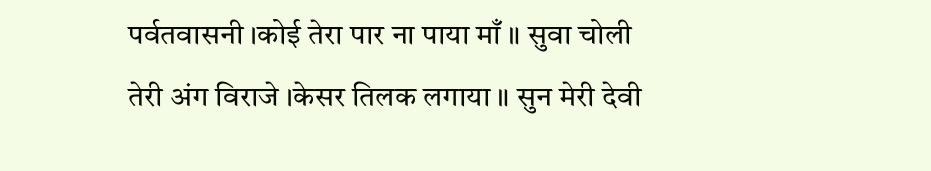पर्वतवासनी ।कोई तेरा पार ना पाया माँ ॥ सुवा चोली तेरी अंग विराजे ।केसर तिलक लगाया ॥ सुन मेरी देवी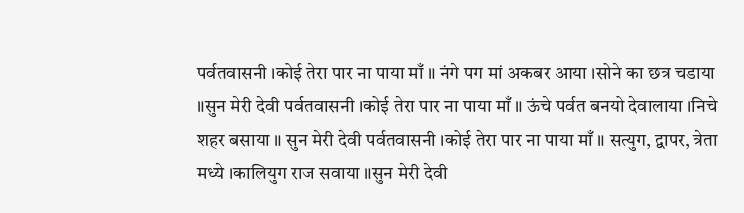पर्वतवासनी ।कोई तेरा पार ना पाया माँ ॥ नंगे पग मां अकबर आया ।सोने का छत्र चडाया ॥सुन मेरी देवी पर्वतवासनी ।कोई तेरा पार ना पाया माँ ॥ ऊंचे पर्वत बनयो देवालाया ।निचे शहर बसाया ॥ सुन मेरी देवी पर्वतवासनी ।कोई तेरा पार ना पाया माँ ॥ सत्युग, द्वापर, त्रेता मध्ये ।कालियुग राज सवाया ॥सुन मेरी देवी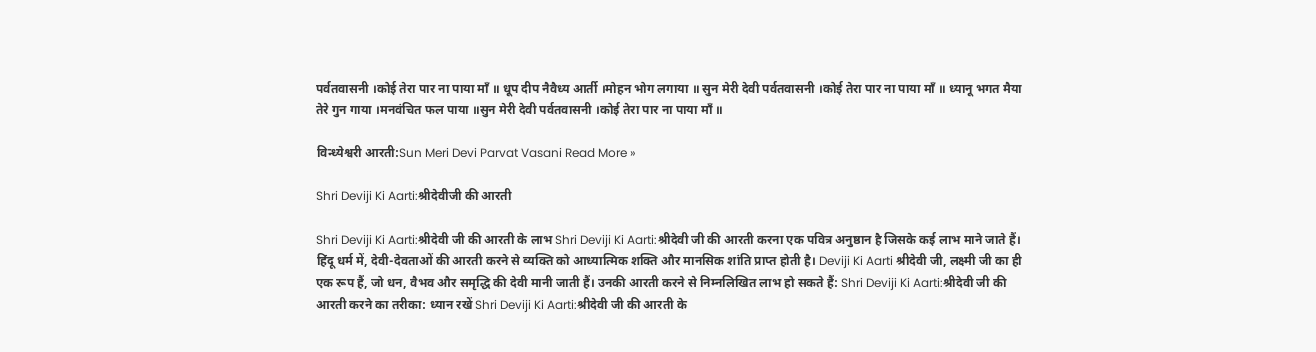पर्वतवासनी ।कोई तेरा पार ना पाया माँ ॥ धूप दीप नैवैध्य आर्ती ।मोहन भोग लगाया ॥ सुन मेरी देवी पर्वतवासनी ।कोई तेरा पार ना पाया माँ ॥ ध्यानू भगत मैया तेरे गुन गाया ।मनवंचित फल पाया ॥सुन मेरी देवी पर्वतवासनी ।कोई तेरा पार ना पाया माँ ॥

विन्ध्येश्वरी आरती:Sun Meri Devi Parvat Vasani Read More »

Shri Deviji Ki Aarti:श्रीदेवीजी की आरती

Shri Deviji Ki Aarti:श्रीदेवी जी की आरती के लाभ Shri Deviji Ki Aarti:श्रीदेवी जी की आरती करना एक पवित्र अनुष्ठान है जिसके कई लाभ माने जाते हैं। हिंदू धर्म में, देवी-देवताओं की आरती करने से व्यक्ति को आध्यात्मिक शक्ति और मानसिक शांति प्राप्त होती है। Deviji Ki Aarti श्रीदेवी जी, लक्ष्मी जी का ही एक रूप हैं, जो धन, वैभव और समृद्धि की देवी मानी जाती हैं। उनकी आरती करने से निम्नलिखित लाभ हो सकते हैं: Shri Deviji Ki Aarti:श्रीदेवी जी की आरती करने का तरीका: ध्यान रखें Shri Deviji Ki Aarti:श्रीदेवी जी की आरती के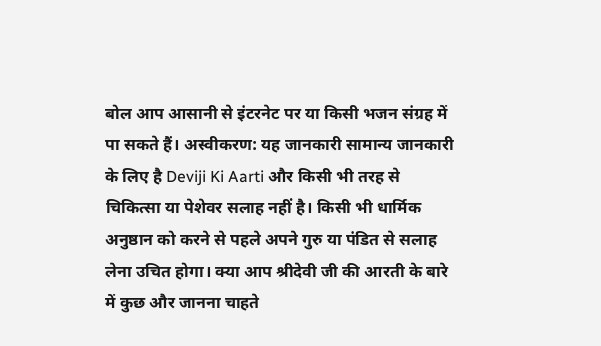बोल आप आसानी से इंटरनेट पर या किसी भजन संग्रह में पा सकते हैं। अस्वीकरण: यह जानकारी सामान्य जानकारी के लिए है Deviji Ki Aarti और किसी भी तरह से चिकित्सा या पेशेवर सलाह नहीं है। किसी भी धार्मिक अनुष्ठान को करने से पहले अपने गुरु या पंडित से सलाह लेना उचित होगा। क्या आप श्रीदेवी जी की आरती के बारे में कुछ और जानना चाहते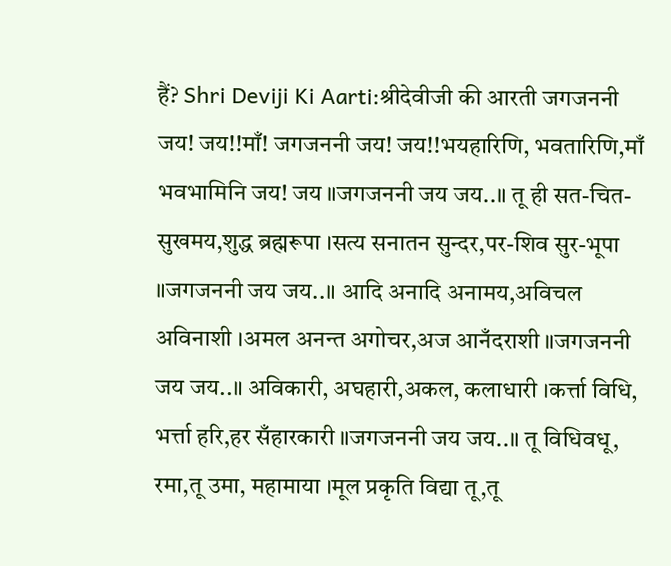हैं? Shri Deviji Ki Aarti:श्रीदेवीजी की आरती जगजननी जय! जय!!माँ! जगजननी जय! जय!!भयहारिणि, भवतारिणि,माँ भवभामिनि जय! जय ॥जगजननी जय जय..॥ तू ही सत-चित-सुखमय,शुद्ध ब्रह्मरूपा ।सत्य सनातन सुन्दर,पर-शिव सुर-भूपा ॥जगजननी जय जय..॥ आदि अनादि अनामय,अविचल अविनाशी ।अमल अनन्त अगोचर,अज आनँदराशी ॥जगजननी जय जय..॥ अविकारी, अघहारी,अकल, कलाधारी ।कर्त्ता विधि, भर्त्ता हरि,हर सँहारकारी ॥जगजननी जय जय..॥ तू विधिवधू, रमा,तू उमा, महामाया ।मूल प्रकृति विद्या तू,तू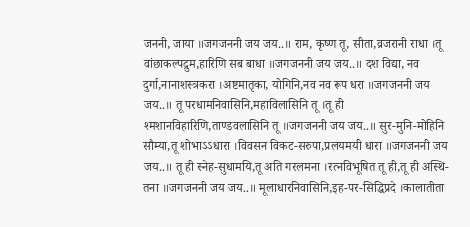जननी, जाया ॥जगजननी जय जय..॥ राम, कृष्ण तू, सीता,व्रजरानी राधा ।तू वांछाकल्पद्रुम,हारिणि सब बाधा ॥जगजननी जय जय..॥ दश विद्या, नव दुर्गा,नानाशस्त्रकरा ।अष्टमातृका, योगिनि,नव नव रूप धरा ॥जगजननी जय जय..॥ तू परधामनिवासिनि,महाविलासिनि तू ।तू ही श्मशानविहारिणि,ताण्डवलासिनि तू ॥जगजननी जय जय..॥ सुर-मुनि-मोहिनि सौम्या,तू शोभाऽऽधारा ।विवसन विकट-सरुपा,प्रलयमयी धारा ॥जगजननी जय जय..॥ तू ही स्नेह-सुधामयि,तू अति गरलमना ।रत्‍‌नविभूषित तू ही,तू ही अस्थि-तना ॥जगजननी जय जय..॥ मूलाधारनिवासिनि,इह-पर-सिद्धिप्रदे ।कालातीता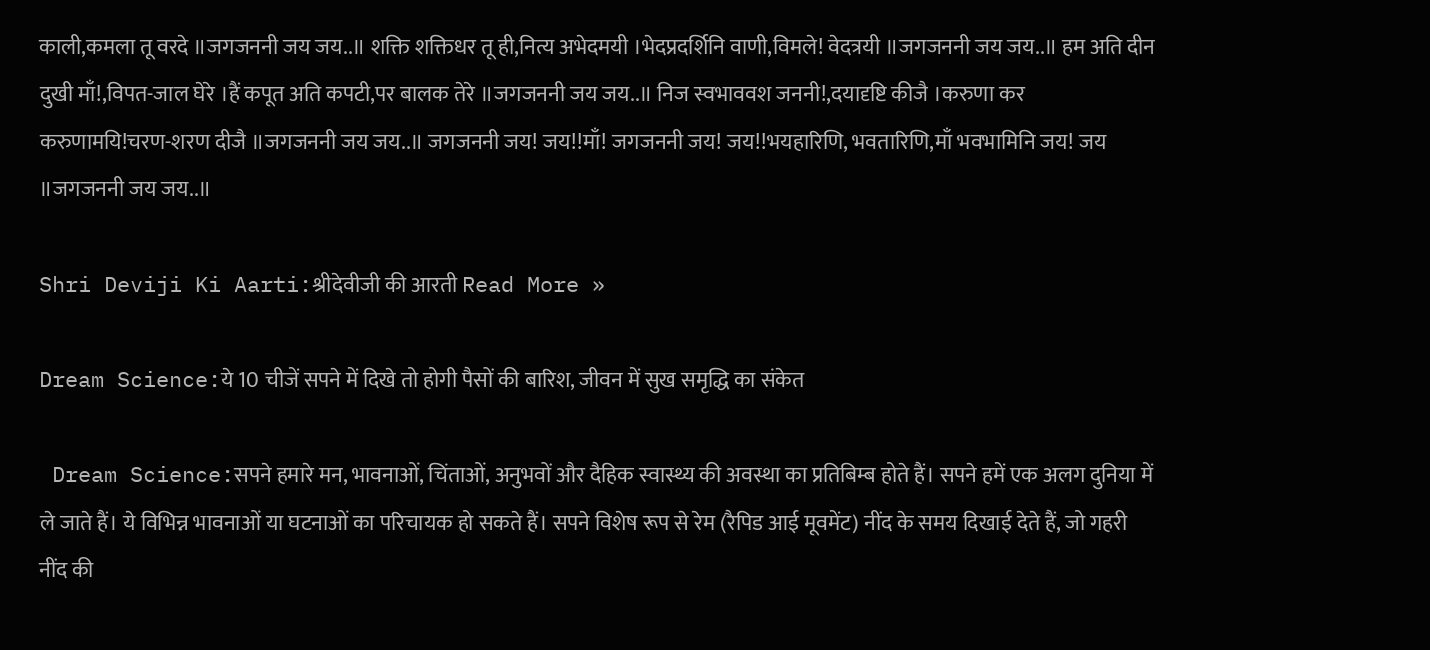काली,कमला तू वरदे ॥जगजननी जय जय..॥ शक्ति शक्तिधर तू ही,नित्य अभेदमयी ।भेदप्रदर्शिनि वाणी,विमले! वेदत्रयी ॥जगजननी जय जय..॥ हम अति दीन दुखी माँ!,विपत-जाल घेरे ।हैं कपूत अति कपटी,पर बालक तेरे ॥जगजननी जय जय..॥ निज स्वभाववश जननी!,दयादृष्टि कीजै ।करुणा कर करुणामयि!चरण-शरण दीजै ॥जगजननी जय जय..॥ जगजननी जय! जय!!माँ! जगजननी जय! जय!!भयहारिणि, भवतारिणि,माँ भवभामिनि जय! जय ॥जगजननी जय जय..॥

Shri Deviji Ki Aarti:श्रीदेवीजी की आरती Read More »

Dream Science:ये 10 चीजें सपने में दिखे तो होगी पैसों की बारिश, जीवन में सुख समृद्धि का संकेत

 Dream Science:सपने हमारे मन, भावनाओं, चिंताओं, अनुभवों और दैहिक स्वास्थ्य की अवस्था का प्रतिबिम्ब होते हैं। सपने हमें एक अलग दुनिया में ले जाते हैं। ये विभिन्न भावनाओं या घटनाओं का परिचायक हो सकते हैं। सपने विशेष रूप से रेम (रैपिड आई मूवमेंट) नींद के समय दिखाई देते हैं, जो गहरी नींद की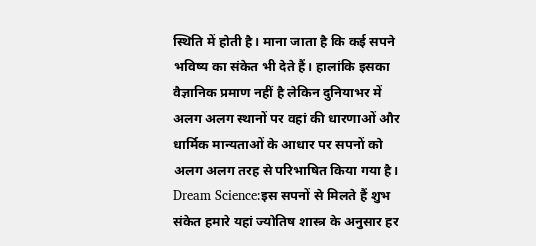स्थिति में होती है। माना जाता है कि कई सपने भविष्य का संकेत भी देते हैं। हालांकि इसका वैज्ञानिक प्रमाण नहीं है लेकिन दुनियाभर में अलग अलग स्थानों पर वहां की धारणाओं और धार्मिक मान्यताओं के आधार पर सपनों को अलग अलग तरह से परिभाषित किया गया है। Dream Science:इस सपनों से मिलते हैं शुभ संकेत हमारे यहां ज्योतिष शास्त्र के अनुसार हर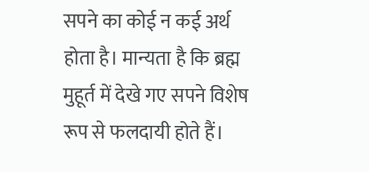सपने का कोई न कई अर्थ होता है। मान्यता है कि ब्रह्म मुहूर्त में देखे गए सपने विशेष रूप से फलदायी होते हैं।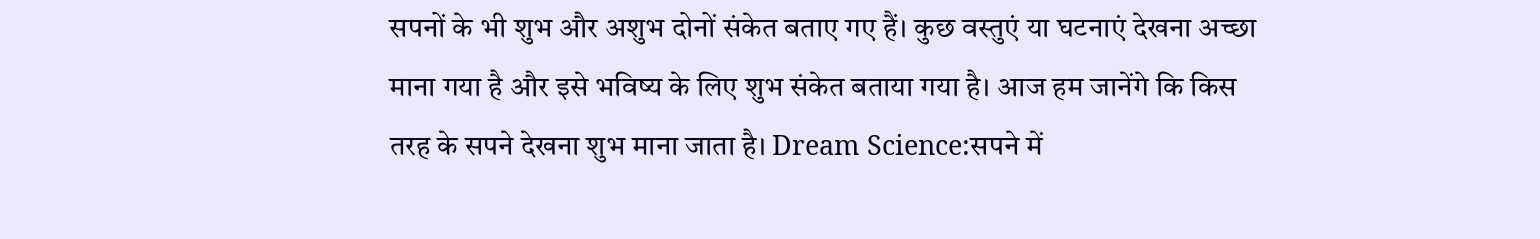सपनों के भी शुभ और अशुभ दोनों संकेत बताए गए हैं। कुछ वस्तुएं या घटनाएं देखना अच्छा माना गया है और इसे भविष्य के लिए शुभ संकेत बताया गया है। आज हम जानेंगे कि किस तरह के सपने देखना शुभ माना जाता है। Dream Science:सपने में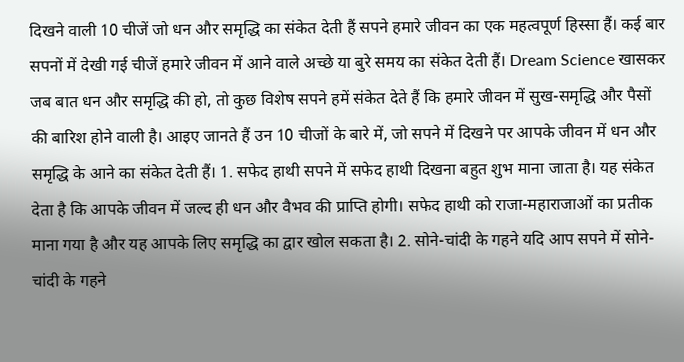दिखने वाली 10 चीजें जो धन और समृद्धि का संकेत देती हैं सपने हमारे जीवन का एक महत्वपूर्ण हिस्सा हैं। कई बार सपनों में देखी गई चीजें हमारे जीवन में आने वाले अच्छे या बुरे समय का संकेत देती हैं। Dream Science खासकर जब बात धन और समृद्धि की हो, तो कुछ विशेष सपने हमें संकेत देते हैं कि हमारे जीवन में सुख-समृद्धि और पैसों की बारिश होने वाली है। आइए जानते हैं उन 10 चीजों के बारे में, जो सपने में दिखने पर आपके जीवन में धन और समृद्धि के आने का संकेत देती हैं। 1. सफेद हाथी सपने में सफेद हाथी दिखना बहुत शुभ माना जाता है। यह संकेत देता है कि आपके जीवन में जल्द ही धन और वैभव की प्राप्ति होगी। सफेद हाथी को राजा-महाराजाओं का प्रतीक माना गया है और यह आपके लिए समृद्धि का द्वार खोल सकता है। 2. सोने-चांदी के गहने यदि आप सपने में सोने-चांदी के गहने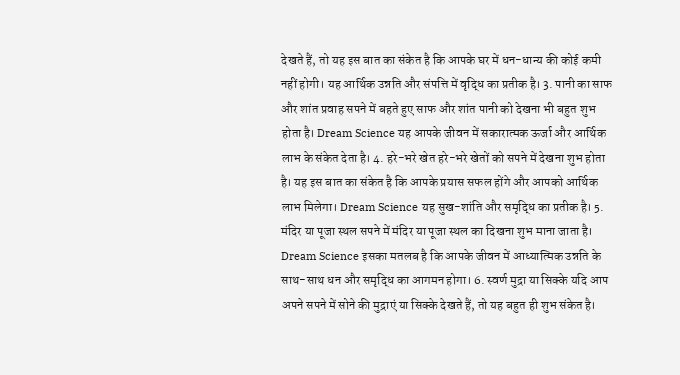देखते हैं, तो यह इस बात का संकेत है कि आपके घर में धन-धान्य की कोई कमी नहीं होगी। यह आर्थिक उन्नति और संपत्ति में वृद्धि का प्रतीक है। 3. पानी का साफ और शांत प्रवाह सपने में बहते हुए साफ और शांत पानी को देखना भी बहुत शुभ होता है। Dream Science यह आपके जीवन में सकारात्मक ऊर्जा और आर्थिक लाभ के संकेत देता है। 4. हरे-भरे खेत हरे-भरे खेतों को सपने में देखना शुभ होता है। यह इस बात का संकेत है कि आपके प्रयास सफल होंगे और आपको आर्थिक लाभ मिलेगा। Dream Science यह सुख-शांति और समृद्धि का प्रतीक है। 5. मंदिर या पूजा स्थल सपने में मंदिर या पूजा स्थल का दिखना शुभ माना जाता है। Dream Science इसका मतलब है कि आपके जीवन में आध्यात्मिक उन्नति के साथ-साथ धन और समृद्धि का आगमन होगा। 6. स्वर्ण मुद्रा या सिक्के यदि आप अपने सपने में सोने की मुद्राएं या सिक्के देखते हैं, तो यह बहुत ही शुभ संकेत है।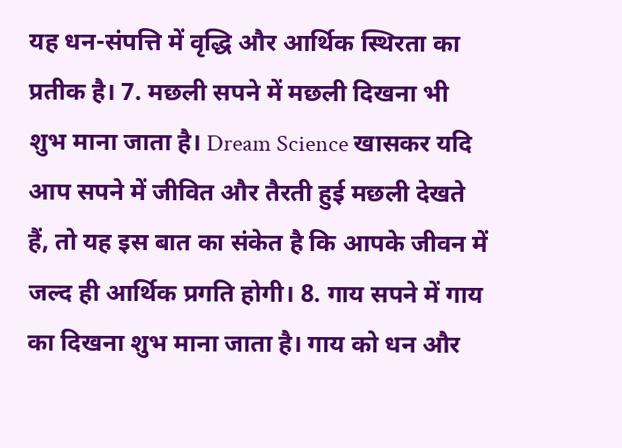यह धन-संपत्ति में वृद्धि और आर्थिक स्थिरता का प्रतीक है। 7. मछली सपने में मछली दिखना भी शुभ माना जाता है। Dream Science खासकर यदि आप सपने में जीवित और तैरती हुई मछली देखते हैं, तो यह इस बात का संकेत है कि आपके जीवन में जल्द ही आर्थिक प्रगति होगी। 8. गाय सपने में गाय का दिखना शुभ माना जाता है। गाय को धन और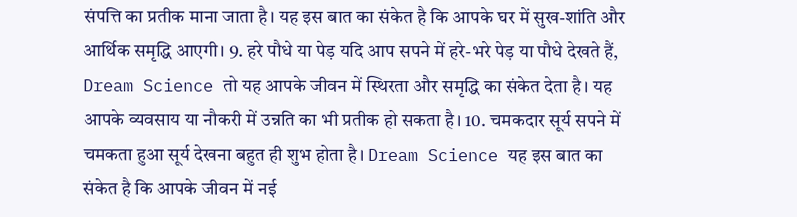संपत्ति का प्रतीक माना जाता है। यह इस बात का संकेत है कि आपके घर में सुख-शांति और आर्थिक समृद्धि आएगी। 9. हरे पौधे या पेड़ यदि आप सपने में हरे-भरे पेड़ या पौधे देखते हैं, Dream Science तो यह आपके जीवन में स्थिरता और समृद्धि का संकेत देता है। यह आपके व्यवसाय या नौकरी में उन्नति का भी प्रतीक हो सकता है। 10. चमकदार सूर्य सपने में चमकता हुआ सूर्य देखना बहुत ही शुभ होता है। Dream Science यह इस बात का संकेत है कि आपके जीवन में नई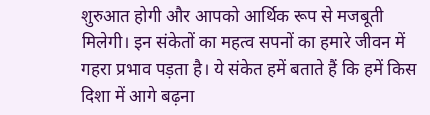शुरुआत होगी और आपको आर्थिक रूप से मजबूती मिलेगी। इन संकेतों का महत्व सपनों का हमारे जीवन में गहरा प्रभाव पड़ता है। ये संकेत हमें बताते हैं कि हमें किस दिशा में आगे बढ़ना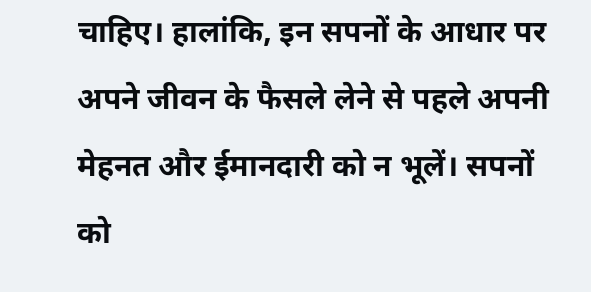चाहिए। हालांकि, इन सपनों के आधार पर अपने जीवन के फैसले लेने से पहले अपनी मेहनत और ईमानदारी को न भूलें। सपनों को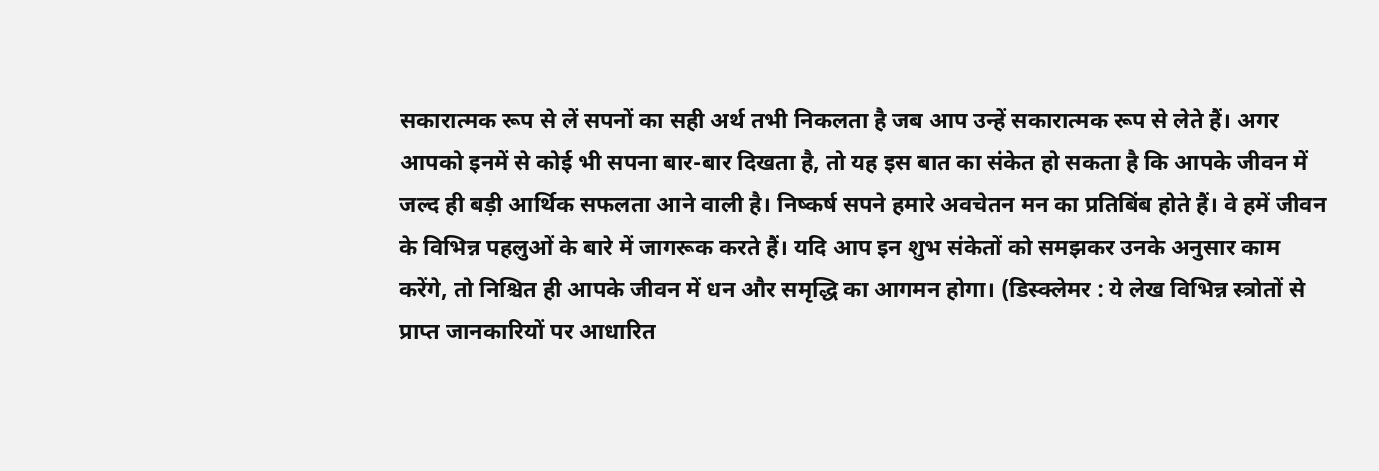सकारात्मक रूप से लें सपनों का सही अर्थ तभी निकलता है जब आप उन्हें सकारात्मक रूप से लेते हैं। अगर आपको इनमें से कोई भी सपना बार-बार दिखता है, तो यह इस बात का संकेत हो सकता है कि आपके जीवन में जल्द ही बड़ी आर्थिक सफलता आने वाली है। निष्कर्ष सपने हमारे अवचेतन मन का प्रतिबिंब होते हैं। वे हमें जीवन के विभिन्न पहलुओं के बारे में जागरूक करते हैं। यदि आप इन शुभ संकेतों को समझकर उनके अनुसार काम करेंगे, तो निश्चित ही आपके जीवन में धन और समृद्धि का आगमन होगा। (डिस्क्लेमर : ये लेख विभिन्न स्त्रोतों से प्राप्त जानकारियों पर आधारित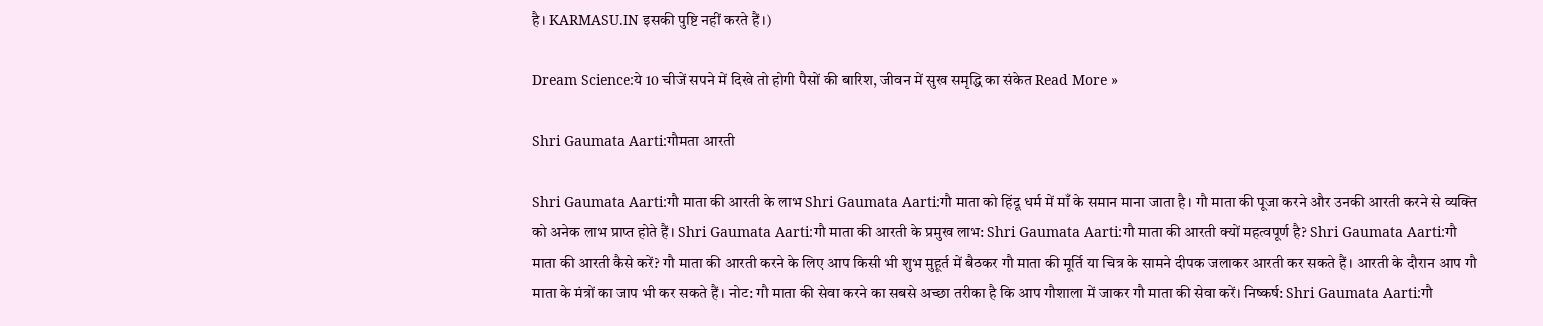है। KARMASU.IN इसकी पुष्टि नहीं करते हैं।)

Dream Science:ये 10 चीजें सपने में दिखे तो होगी पैसों की बारिश, जीवन में सुख समृद्धि का संकेत Read More »

Shri Gaumata Aarti:गौमता आरती

Shri Gaumata Aarti:गौ माता की आरती के लाभ Shri Gaumata Aarti:गौ माता को हिंदू धर्म में माँ के समान माना जाता है। गौ माता की पूजा करने और उनकी आरती करने से व्यक्ति को अनेक लाभ प्राप्त होते हैं। Shri Gaumata Aarti:गौ माता की आरती के प्रमुख लाभ: Shri Gaumata Aarti:गौ माता की आरती क्यों महत्वपूर्ण है? Shri Gaumata Aarti:गौ माता की आरती कैसे करें? गौ माता की आरती करने के लिए आप किसी भी शुभ मुहूर्त में बैठकर गौ माता की मूर्ति या चित्र के सामने दीपक जलाकर आरती कर सकते हैं। आरती के दौरान आप गौ माता के मंत्रों का जाप भी कर सकते हैं। नोट: गौ माता की सेवा करने का सबसे अच्छा तरीका है कि आप गौशाला में जाकर गौ माता की सेवा करें। निष्कर्ष: Shri Gaumata Aarti:गौ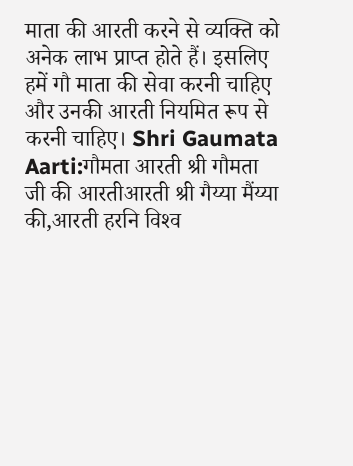माता की आरती करने से व्यक्ति को अनेक लाभ प्राप्त होते हैं। इसलिए हमें गौ माता की सेवा करनी चाहिए और उनकी आरती नियमित रूप से करनी चाहिए। Shri Gaumata Aarti:गौमता आरती श्री गौमता जी की आरतीआरती श्री गैय्या मैंय्या की,आरती हरनि विश्‍व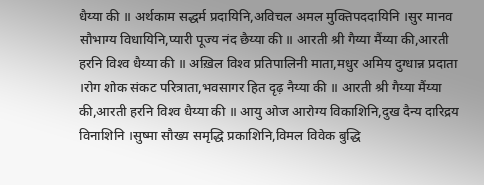धैय्या की ॥ अर्थकाम सद्धर्म प्रदायिनि,अविचल अमल मुक्तिपददायिनि ।सुर मानव सौभाग्य विधायिनि,प्यारी पूज्य नंद छैय्या की ॥ आरती श्री गैय्या मैंय्या की,आरती हरनि विश्‍व धैय्या की ॥ अख़िल विश्‍व प्रतिपालिनी माता,मधुर अमिय दुग्धान्न प्रदाता ।रोग शोक संकट परित्राता,भवसागर हित दृढ़ नैय्या की ॥ आरती श्री गैय्या मैंय्या की,आरती हरनि विश्‍व धैय्या की ॥ आयु ओज आरोग्य विकाशिनि,दुख दैन्य दारिद्रय विनाशिनि ।सुष्मा सौख्य समृद्धि प्रकाशिनि,विमल विवेक बुद्धि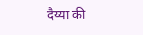दैय्या की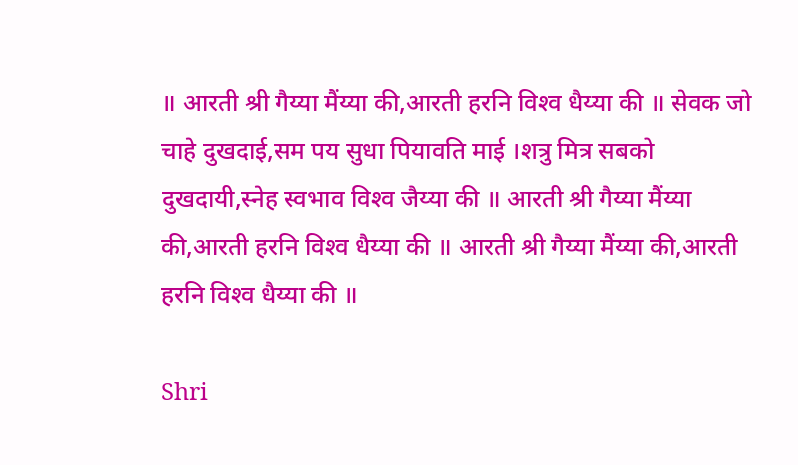॥ आरती श्री गैय्या मैंय्या की,आरती हरनि विश्‍व धैय्या की ॥ सेवक जो चाहे दुखदाई,सम पय सुधा पियावति माई ।शत्रु मित्र सबको दुखदायी,स्नेह स्वभाव विश्‍व जैय्या की ॥ आरती श्री गैय्या मैंय्या की,आरती हरनि विश्‍व धैय्या की ॥ आरती श्री गैय्या मैंय्या की,आरती हरनि विश्‍व धैय्या की ॥

Shri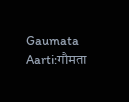Gaumata Aarti:गौमता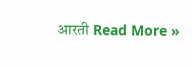आरती Read More »